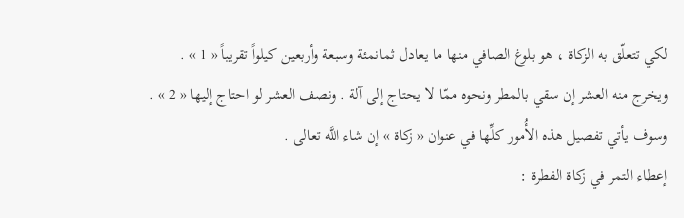لكي تتعلّق به الزكاة ، هو بلوغ الصافي منها ما يعادل ثمانمئة وسبعة وأربعين كيلواً تقريباً « 1 » .
ويخرج منه العشر إن سقي بالمطر ونحوه ممّا لا يحتاج إلى آلة . ونصف العشر لو احتاج إليها « 2 » .
وسوف يأتي تفصيل هذه الأُمور كلِّها في عنوان « زكاة » إن شاء اللَّه تعالى .
إعطاء التمر في زكاة الفطرة :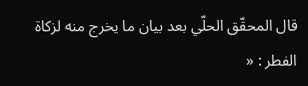قال المحقّق الحلّي بعد بيان ما يخرج منه لزكاة الفطر : «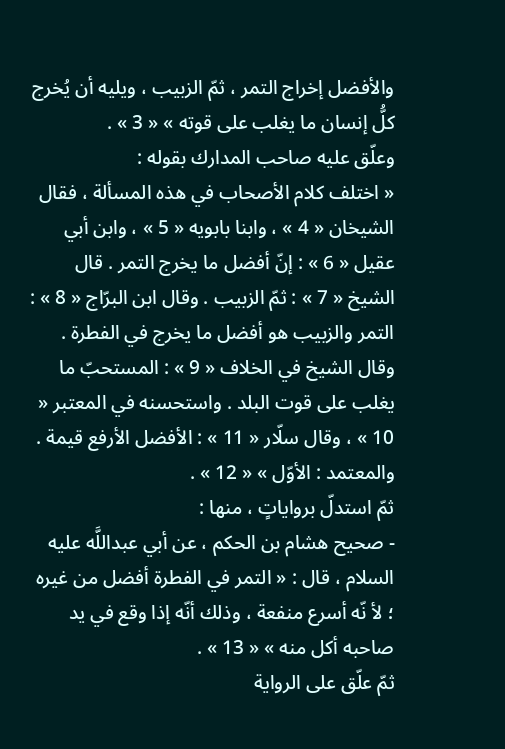والأفضل إخراج التمر ، ثمّ الزبيب ، ويليه أن يُخرج كلُّ إنسان ما يغلب على قوته » « 3 » .
وعلّق عليه صاحب المدارك بقوله :
« اختلف كلام الأصحاب في هذه المسألة ، فقال الشيخان « 4 » ، وابنا بابويه « 5 » ، وابن أبي عقيل « 6 » : إنّ أفضل ما يخرج التمر . قال الشيخ « 7 » : ثمّ الزبيب . وقال ابن البرّاج « 8 » : التمر والزبيب هو أفضل ما يخرج في الفطرة . وقال الشيخ في الخلاف « 9 » : المستحبّ ما يغلب على قوت البلد . واستحسنه في المعتبر « 10 » ، وقال سلّار « 11 » : الأفضل الأرفع قيمة .
والمعتمد : الأوّل » « 12 » .
ثمّ استدلّ برواياتٍ ، منها :
- صحيح هشام بن الحكم ، عن أبي عبداللَّه عليه السلام ، قال : « التمر في الفطرة أفضل من غيره ؛ لأ نّه أسرع منفعة ، وذلك أنّه إذا وقع في يد صاحبه أكل منه » « 13 » .
ثمّ علّق على الرواية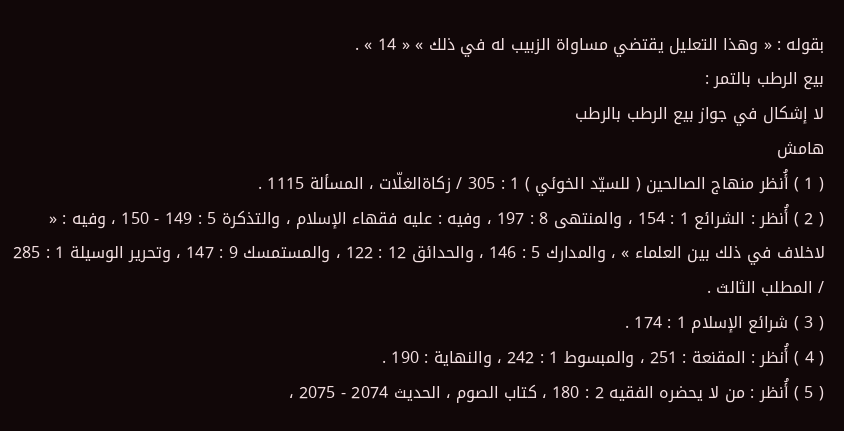بقوله : « وهذا التعليل يقتضي مساواة الزبيب له في ذلك » « 14 » .
بيع الرطب بالتمر :
لا إشكال في جواز بيع الرطب بالرطب
هامش
( 1 ) أُنظر منهاج الصالحين ( للسيّد الخوئي ) 1 : 305 / زكاةالغلّات ، المسألة 1115 .
( 2 ) أُنظر : الشرائع 1 : 154 ، والمنتهى 8 : 197 ، وفيه : عليه فقهاء الإسلام ، والتذكرة 5 : 149 - 150 ، وفيه : « لاخلاف في ذلك بين العلماء » ، والمدارك 5 : 146 ، والحدائق 12 : 122 ، والمستمسك 9 : 147 ، وتحرير الوسيلة 1 : 285 / المطلب الثالث .
( 3 ) شرائع الإسلام 1 : 174 .
( 4 ) أُنظر : المقنعة : 251 ، والمبسوط 1 : 242 ، والنهاية : 190 .
( 5 ) أُنظر : من لا يحضره الفقيه 2 : 180 ، كتاب الصوم ، الحديث 2074 - 2075 ،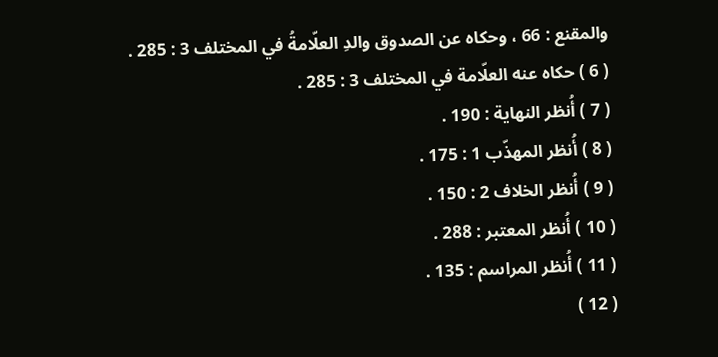والمقنع : 66 ، وحكاه عن الصدوق والدِ العلّامةُ في المختلف 3 : 285 .
( 6 ) حكاه عنه العلّامة في المختلف 3 : 285 .
( 7 ) أُنظر النهاية : 190 .
( 8 ) أُنظر المهذّب 1 : 175 .
( 9 ) أُنظر الخلاف 2 : 150 .
( 10 ) أُنظر المعتبر : 288 .
( 11 ) أُنظر المراسم : 135 .
( 12 )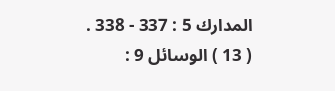المدارك 5 : 337 - 338 .
( 13 ) الوسائل 9 :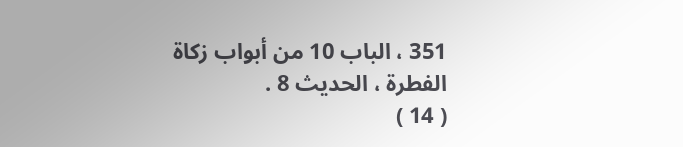351 ، الباب 10 من أبواب زكاة الفطرة ، الحديث 8 .
( 14 )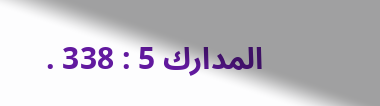المدارك 5 : 338 .